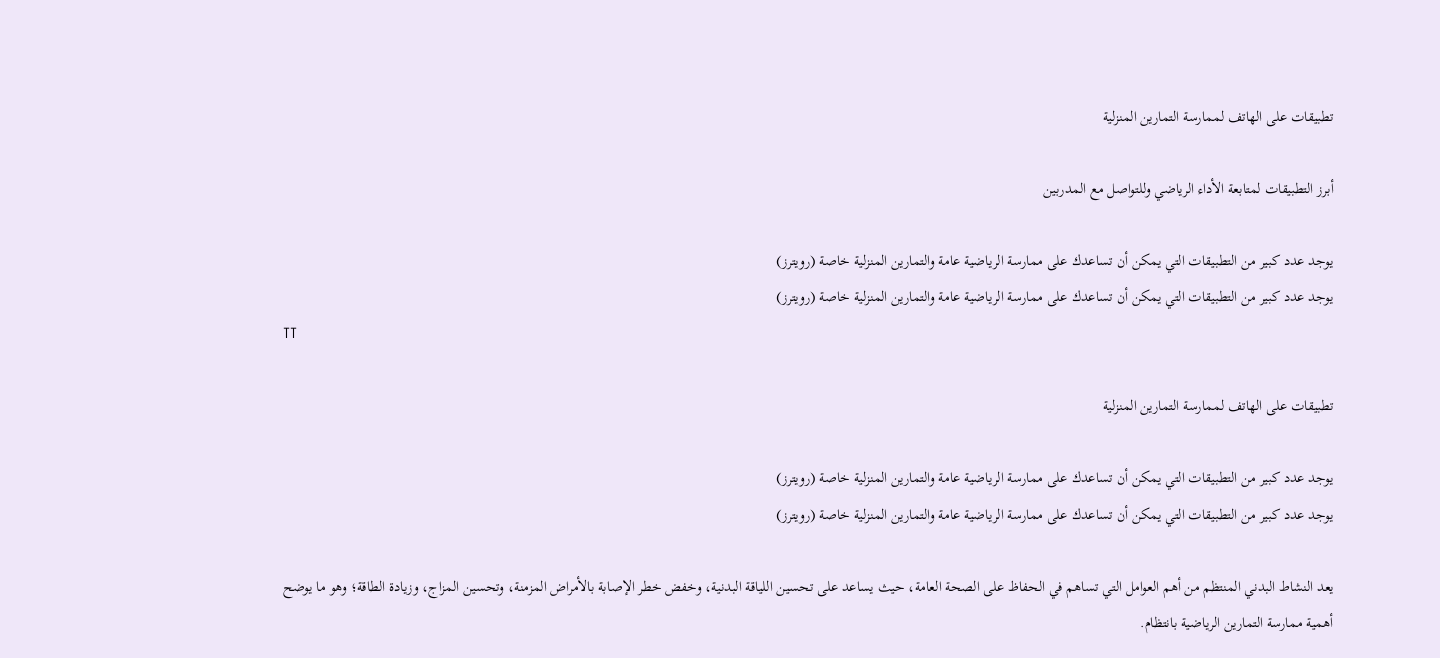تطبيقات على الهاتف لممارسة التمارين المنزلية

أبرز التطبيقات لمتابعة الأداء الرياضي وللتواصل مع المدربين

يوجد عدد كبير من التطبيقات التي يمكن أن تساعدك على ممارسة الرياضية عامة والتمارين المنزلية خاصة (رويترز)
يوجد عدد كبير من التطبيقات التي يمكن أن تساعدك على ممارسة الرياضية عامة والتمارين المنزلية خاصة (رويترز)
TT

تطبيقات على الهاتف لممارسة التمارين المنزلية

يوجد عدد كبير من التطبيقات التي يمكن أن تساعدك على ممارسة الرياضية عامة والتمارين المنزلية خاصة (رويترز)
يوجد عدد كبير من التطبيقات التي يمكن أن تساعدك على ممارسة الرياضية عامة والتمارين المنزلية خاصة (رويترز)

يعد النشاط البدني المنتظم من أهم العوامل التي تساهم في الحفاظ على الصحة العامة، حيث يساعد على تحسين اللياقة البدنية، وخفض خطر الإصابة بالأمراض المزمنة، وتحسين المزاج، وزيادة الطاقة؛ وهو ما يوضح أهمية ممارسة التمارين الرياضية بانتظام.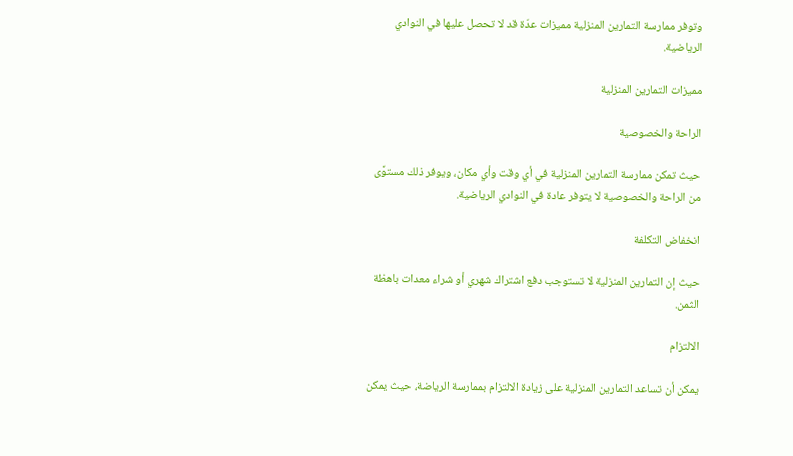وتوفر ممارسة التمارين المنزلية مميزات عدّة قد لا تحصل عليها في النوادي الرياضية.

مميزات التمارين المنزلية

الراحة والخصوصية

حيث تمكن ممارسة التمارين المنزلية في أي وقت وأي مكان، ويوفر ذلك مستوًى من الراحة والخصوصية لا يتوفر عادة في النوادي الرياضية.

انخفاض التكلفة

حيث إن التمارين المنزلية لا تستوجب دفع اشتراك شهري أو شراء معدات باهظة الثمن.

الالتزام

يمكن أن تساعد التمارين المنزلية على زيادة الالتزام بممارسة الرياضة، حيث يمكن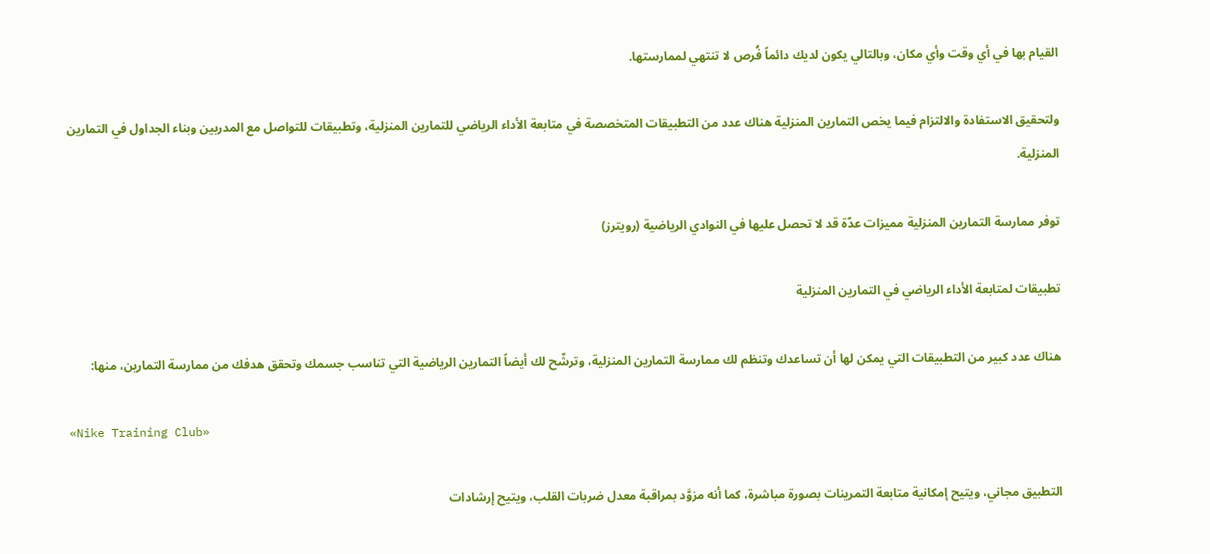القيام بها في أي وقت وأي مكان، وبالتالي يكون لديك دائماً فُرص لا تنتهي لممارستها.

ولتحقيق الاستفادة والالتزام فيما يخص التمارين المنزلية هناك عدد من التطبيقات المتخصصة في متابعة الأداء الرياضي للتمارين المنزلية، وتطبيقات للتواصل مع المدربين وبناء الجداول في التمارين المنزلية.

توفر ممارسة التمارين المنزلية مميزات عدّة قد لا تحصل عليها في النوادي الرياضية (رويترز)

تطبيقات لمتابعة الأداء الرياضي في التمارين المنزلية

هناك عدد كبير من التطبيقات التي يمكن لها أن تساعدك وتنظم لك ممارسة التمارين المنزلية، وترشّح لك أيضاً التمارين الرياضية التي تناسب جسمك وتحقق هدفك من ممارسة التمارين، منها:

«Nike Training Club»

التطبيق مجاني، ويتيح إمكانية متابعة التمرينات بصورة مباشرة، كما أنه مزوَّد بمراقبة معدل ضربات القلب، ويتيح إرشادات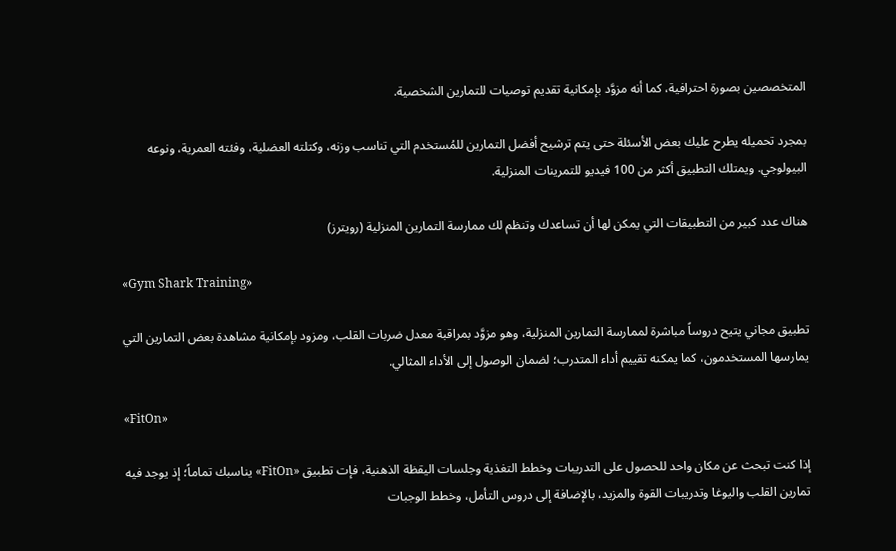المتخصصين بصورة احترافية، كما أنه مزوَّد بإمكانية تقديم توصيات للتمارين الشخصية.

بمجرد تحميله يطرح عليك بعض الأسئلة حتى يتم ترشيح أفضل التمارين للمُستخدم التي تناسب وزنه، وكتلته العضلية، وفئته العمرية، ونوعه البيولوجي. ويمتلك التطبيق أكثر من 100 فيديو للتمرينات المنزلية.

هناك عدد كبير من التطبيقات التي يمكن لها أن تساعدك وتنظم لك ممارسة التمارين المنزلية (رويترز)

«Gym Shark Training»

تطبيق مجاني يتيح دروساً مباشرة لممارسة التمارين المنزلية، وهو مزوَّد بمراقبة معدل ضربات القلب، ومزود بإمكانية مشاهدة بعض التمارين التي يمارسها المستخدمون، كما يمكنه تقييم أداء المتدرب؛ لضمان الوصول إلى الأداء المثالي.

«FitOn»

إذا كنت تبحث عن مكان واحد للحصول على التدريبات وخطط التغذية وجلسات اليقظة الذهنية، فإت تطبيق «FitOn» يناسبك تماماً؛ إذ يوجد فيه تمارين القلب واليوغا وتدريبات القوة والمزيد، بالإضافة إلى دروس التأمل، وخطط الوجبات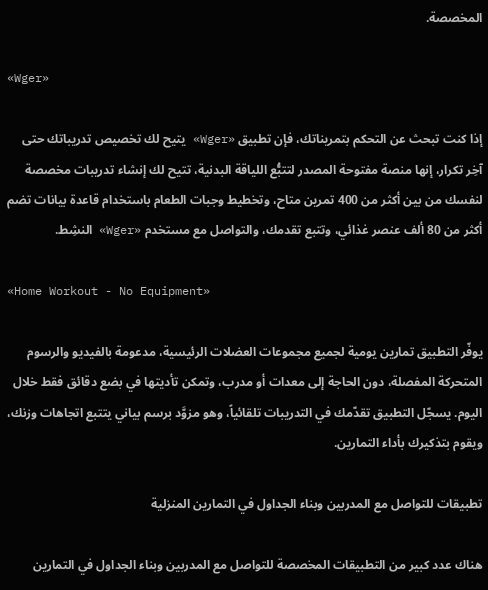المخصصة.

«Wger»

إذا كنت تبحث عن التحكم بتمريناتك، فإن تطبيق «Wger» يتيح لك تخصيص تدريباتك حتى آخِر تكرار، إنها منصة مفتوحة المصدر لتتبُّع اللياقة البدنية، تتيح لك إنشاء تدريبات مخصصة لنفسك من بين أكثر من 400 تمرين متاح، وتخطيط وجبات الطعام باستخدام قاعدة بيانات تضم أكثر من 80 ألف عنصر غذائي، وتتبع تقدمك، والتواصل مع مستخدم «Wger» النشِط.

«Home Workout - No Equipment»

يوفّر التطبيق تمارين يومية لجميع مجموعات العضلات الرئيسية، مدعومة بالفيديو والرسوم المتحركة المفصلة، دون الحاجة إلى معدات أو مدرب، وتمكن تأديتها في بضع دقائق فقط خلال اليوم. يسجّل التطبيق تقدّمك في التدريبات تلقائياً، وهو مزوَّد برسم بياني يتتبع اتجاهات وزنك، ويقوم بتذكيرك بأداء التمارين.

تطبيقات للتواصل مع المدربين وبناء الجداول في التمارين المنزلية

هناك عدد كبير من التطبيقات المخصصة للتواصل مع المدربين وبناء الجداول في التمارين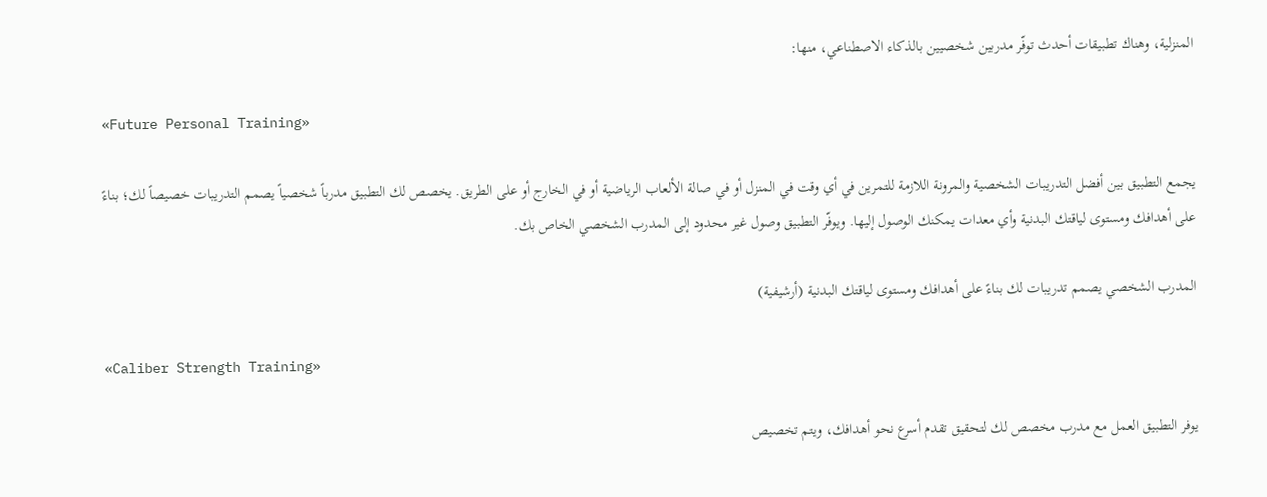المنزلية، وهناك تطبيقات أحدث توفّر مدربين شخصيين بالذكاء الاصطناعي، منها:

«Future Personal Training»

يجمع التطبيق بين أفضل التدريبات الشخصية والمرونة اللازمة للتمرين في أي وقت في المنزل أو في صالة الألعاب الرياضية أو في الخارج أو على الطريق. يخصص لك التطبيق مدرباً شخصياً يصمم التدريبات خصيصاً لك؛ بناءً على أهدافك ومستوى لياقتك البدنية وأي معدات يمكنك الوصول إليها. ويوفّر التطبيق وصول غير محدود إلى المدرب الشخصي الخاص بك.

المدرب الشخصي يصمم تدريبات لك بناءً على أهدافك ومستوى لياقتك البدنية (أرشيفية)

«Caliber Strength Training»

يوفر التطبيق العمل مع مدرب مخصص لك لتحقيق تقدم أسرع نحو أهدافك، ويتم تخصيص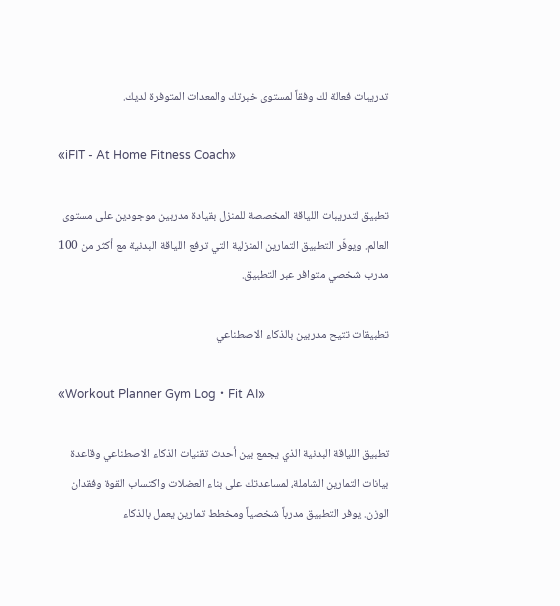تدريبات فعالة لك وفقاً لمستوى خبرتك والمعدات المتوفرة لديك.

«iFIT - At Home Fitness Coach»

تطبيق لتدريبات اللياقة المخصصة للمنزل بقيادة مدربين موجودين على مستوى العالم. ويوفّر التطبيق التمارين المنزلية التي ترفع اللياقة البدنية مع أكثر من 100 مدرب شخصي متوافر عبر التطبيق.

تطبيقات تتيح مدربين بالذكاء الاصطناعي

«Workout Planner Gym Log・Fit AI»

تطبيق اللياقة البدنية الذي يجمع بين أحدث تقنيات الذكاء الاصطناعي وقاعدة بيانات التمارين الشاملة، لمساعدتك على بناء العضلات واكتساب القوة وفقدان الوزن. يوفر التطبيق مدرباً شخصياً ومخطط تمارين يعمل بالذكاء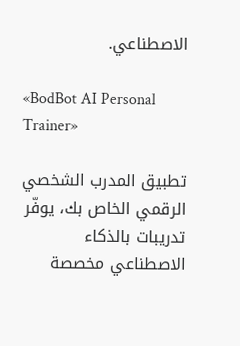الاصطناعي.

«BodBot AI Personal Trainer»

تطبيق المدرب الشخصي الرقمي الخاص بك، يوفّر تدريبات بالذكاء الاصطناعي مخصصة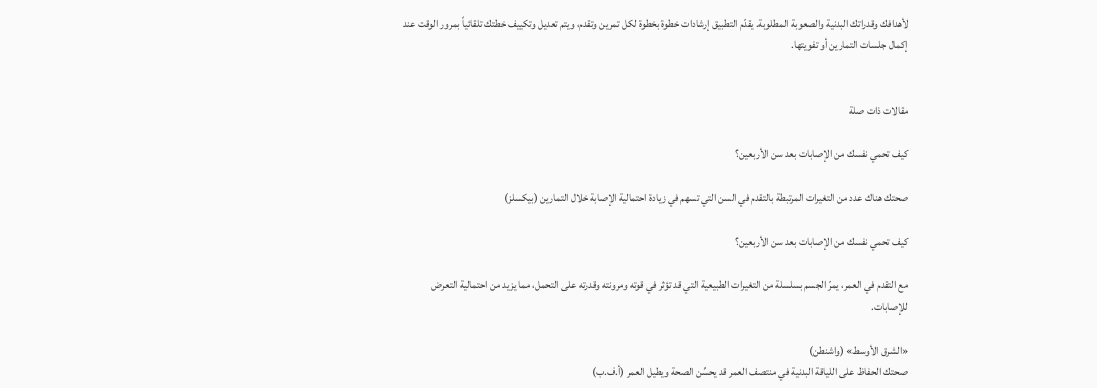لأهدافك وقدراتك البدنية والصعوبة المطلوبة. يقدّم التطبيق إرشادات خطوة بخطوة لكل تمرين وتقدم، ويتم تعديل وتكييف خطتك تلقائياً بمرور الوقت عند إكمال جلسات التمارين أو تفويتها.


مقالات ذات صلة

كيف تحمي نفسك من الإصابات بعد سن الأربعين؟

صحتك هناك عدد من التغيرات المرتبطة بالتقدم في السن التي تسهم في زيادة احتمالية الإصابة خلال التمارين (بيكسلز)

كيف تحمي نفسك من الإصابات بعد سن الأربعين؟

مع التقدم في العمر، يمرّ الجسم بسلسلة من التغيرات الطبيعية التي قد تؤثر في قوته ومرونته وقدرته على التحمل، مما يزيد من احتمالية التعرض للإصابات.

«الشرق الأوسط» (واشنطن)
صحتك الحفاظ على اللياقة البدنية في منتصف العمر قد يحسِّن الصحة ويطيل العمر (أ.ف.ب)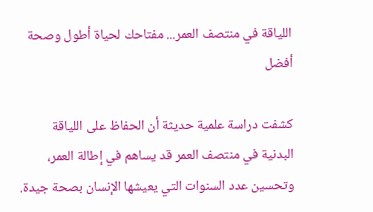اللياقة في منتصف العمر... مفتاحك لحياة أطول وصحة أفضل

كشفت دراسة علمية حديثة أن الحفاظ على اللياقة البدنية في منتصف العمر قد يساهم في إطالة العمر، وتحسين عدد السنوات التي يعيشها الإنسان بصحة جيدة.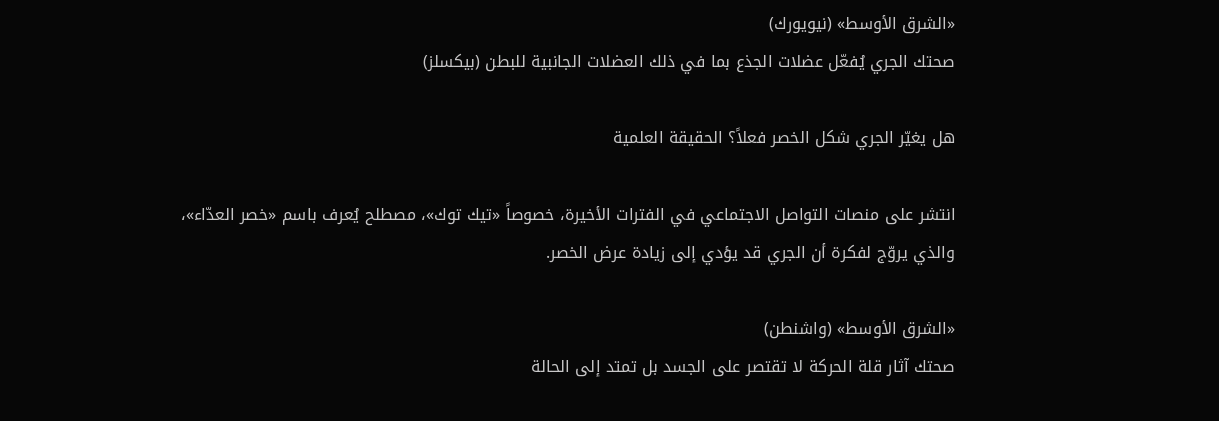«الشرق الأوسط» (نيويورك)
صحتك الجري يُفعّل عضلات الجذع بما في ذلك العضلات الجانبية للبطن (بيكسلز)

هل يغيّر الجري شكل الخصر فعلاً؟ الحقيقة العلمية

انتشر على منصات التواصل الاجتماعي في الفترات الأخيرة، خصوصاً «تيك توك»، مصطلح يُعرف باسم «خصر العدّاء»، والذي يروّج لفكرة أن الجري قد يؤدي إلى زيادة عرض الخصر.

«الشرق الأوسط» (واشنطن)
صحتك آثار قلة الحركة لا تقتصر على الجسد بل تمتد إلى الحالة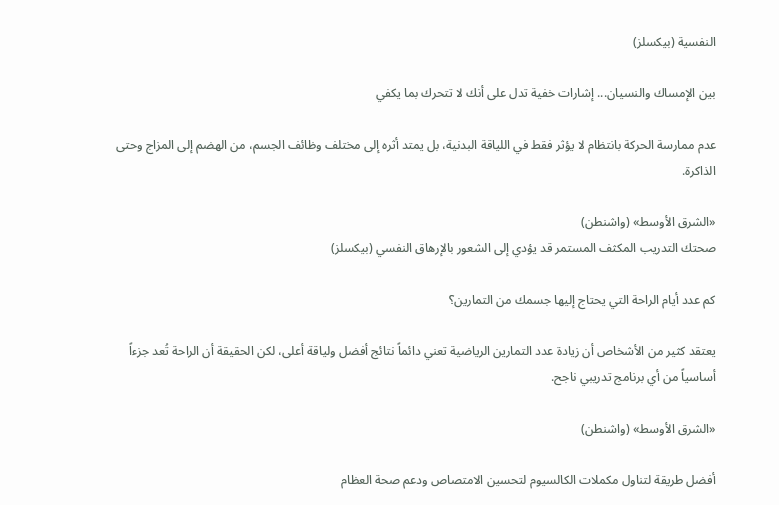النفسية (بيكسلز)

بين الإمساك والنسيان... إشارات خفية تدل على أنك لا تتحرك بما يكفي

عدم ممارسة الحركة بانتظام لا يؤثر فقط في اللياقة البدنية، بل يمتد أثره إلى مختلف وظائف الجسم، من الهضم إلى المزاج وحتى الذاكرة.

«الشرق الأوسط» (واشنطن)
صحتك التدريب المكثف المستمر قد يؤدي إلى الشعور بالإرهاق النفسي (بيكسلز)

كم عدد أيام الراحة التي يحتاج إليها جسمك من التمارين؟

يعتقد كثير من الأشخاص أن زيادة عدد التمارين الرياضية تعني دائماً نتائج أفضل ولياقة أعلى، لكن الحقيقة أن الراحة تُعد جزءاً أساسياً من أي برنامج تدريبي ناجح.

«الشرق الأوسط» (واشنطن)

أفضل طريقة لتناول مكملات الكالسيوم لتحسين الامتصاص ودعم صحة العظام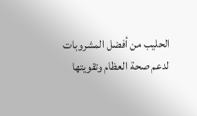الحليب من أفضل المشروبات لدعم صحة العظام وتقويتها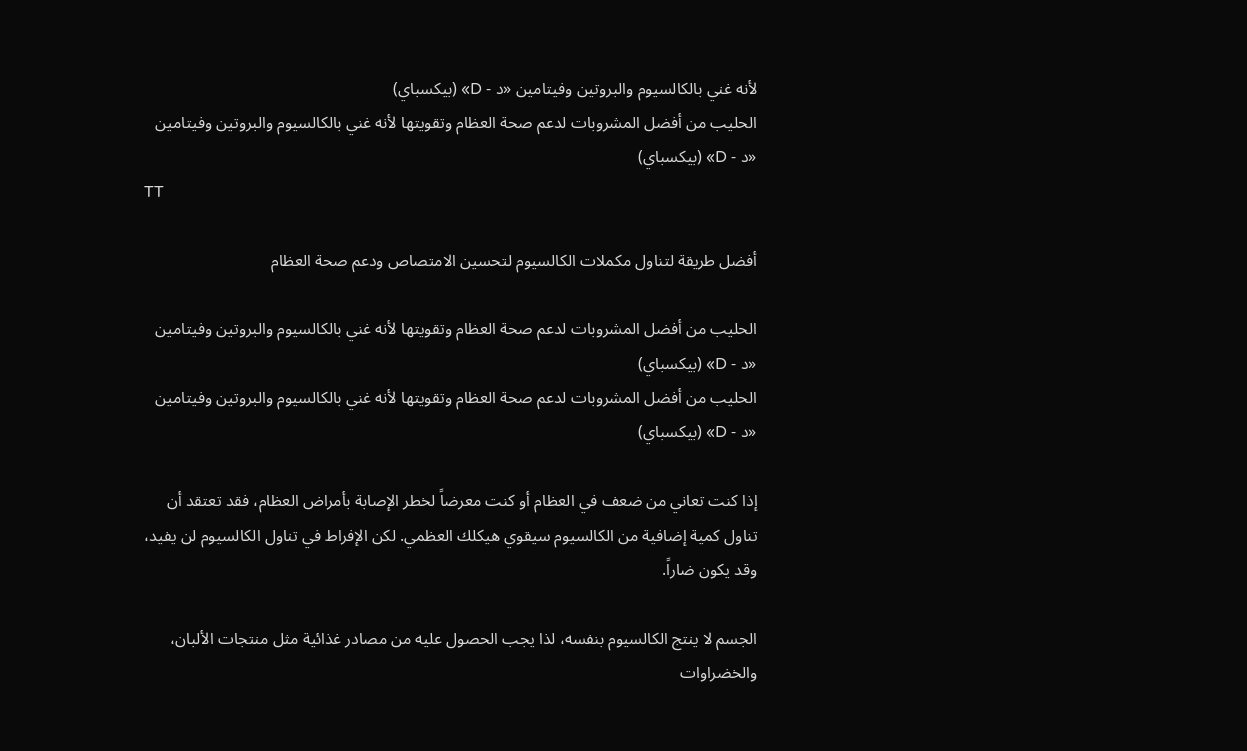لأنه غني بالكالسيوم والبروتين وفيتامين «د - D» (بيكسباي)
الحليب من أفضل المشروبات لدعم صحة العظام وتقويتها لأنه غني بالكالسيوم والبروتين وفيتامين «د - D» (بيكسباي)
TT

أفضل طريقة لتناول مكملات الكالسيوم لتحسين الامتصاص ودعم صحة العظام

الحليب من أفضل المشروبات لدعم صحة العظام وتقويتها لأنه غني بالكالسيوم والبروتين وفيتامين «د - D» (بيكسباي)
الحليب من أفضل المشروبات لدعم صحة العظام وتقويتها لأنه غني بالكالسيوم والبروتين وفيتامين «د - D» (بيكسباي)

إذا كنت تعاني من ضعف في العظام أو كنت معرضاً لخطر الإصابة بأمراض العظام، فقد تعتقد أن تناول كمية إضافية من الكالسيوم سيقوي هيكلك العظمي. لكن الإفراط في تناول الكالسيوم لن يفيد، وقد يكون ضاراً.

الجسم لا ينتج الكالسيوم بنفسه، لذا يجب الحصول عليه من مصادر غذائية مثل منتجات الألبان، والخضراوات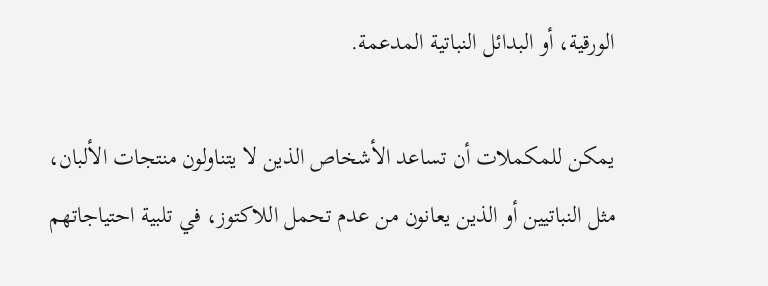الورقية، أو البدائل النباتية المدعمة.

يمكن للمكملات أن تساعد الأشخاص الذين لا يتناولون منتجات الألبان، مثل النباتيين أو الذين يعانون من عدم تحمل اللاكتوز، في تلبية احتياجاتهم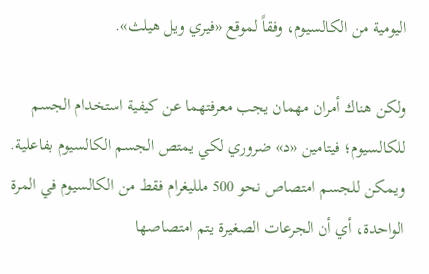اليومية من الكالسيوم، وفقاً لموقع «فيري ويل هيلث».

ولكن هناك أمران مهمان يجب معرفتهما عن كيفية استخدام الجسم للكالسيوم؛ فيتامين «د» ضروري لكي يمتص الجسم الكالسيوم بفاعلية. ويمكن للجسم امتصاص نحو 500 ملليغرام فقط من الكالسيوم في المرة الواحدة، أي أن الجرعات الصغيرة يتم امتصاصها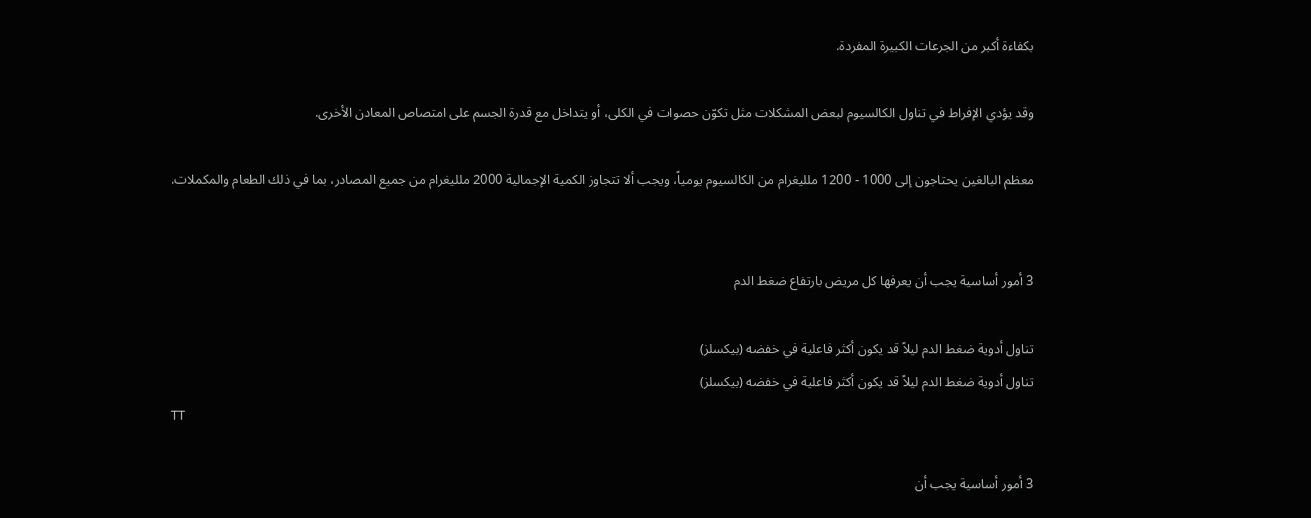بكفاءة أكبر من الجرعات الكبيرة المفردة.

وقد يؤدي الإفراط في تناول الكالسيوم لبعض المشكلات مثل تكوّن حصوات في الكلى، أو يتداخل مع قدرة الجسم على امتصاص المعادن الأخرى.

معظم البالغين يحتاجون إلى 1000 - 1200 ملليغرام من الكالسيوم يومياً، ويجب ألا تتجاوز الكمية الإجمالية 2000 ملليغرام من جميع المصادر، بما في ذلك الطعام والمكملات.


3 أمور أساسية يجب أن يعرفها كل مريض بارتفاع ضغط الدم

تناول أدوية ضغط الدم ليلاً قد يكون أكثر فاعلية في خفضه (بيكسلز)
تناول أدوية ضغط الدم ليلاً قد يكون أكثر فاعلية في خفضه (بيكسلز)
TT

3 أمور أساسية يجب أن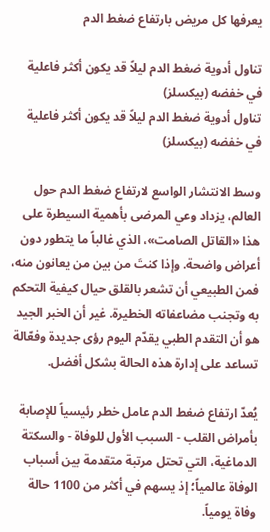يعرفها كل مريض بارتفاع ضغط الدم

تناول أدوية ضغط الدم ليلاً قد يكون أكثر فاعلية في خفضه (بيكسلز)
تناول أدوية ضغط الدم ليلاً قد يكون أكثر فاعلية في خفضه (بيكسلز)

وسط الانتشار الواسع لارتفاع ضغط الدم حول العالم، يزداد وعي المرضى بأهمية السيطرة على هذا «القاتل الصامت»، الذي غالباً ما يتطور دون أعراض واضحة. وإذا كنتَ من بين من يعانون منه، فمن الطبيعي أن تشعر بالقلق حيال كيفية التحكم به وتجنب مضاعفاته الخطيرة. غير أن الخبر الجيد هو أن التقدم الطبي يقدّم اليوم رؤى جديدة وفعّالة تساعد على إدارة هذه الحالة بشكل أفضل.

يُعدّ ارتفاع ضغط الدم عامل خطر رئيسياً للإصابة بأمراض القلب - السبب الأول للوفاة - والسكتة الدماغية، التي تحتل مرتبة متقدمة بين أسباب الوفاة عالمياً؛ إذ يسهم في أكثر من 1100 حالة وفاة يومياً.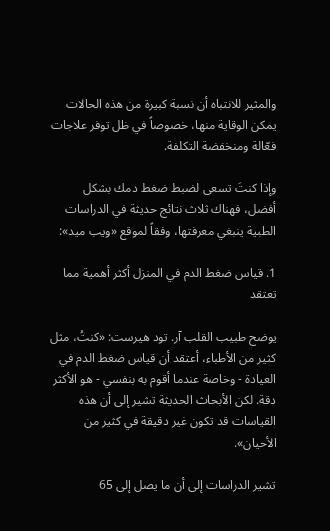والمثير للانتباه أن نسبة كبيرة من هذه الحالات يمكن الوقاية منها، خصوصاً في ظل توفر علاجات فعّالة ومنخفضة التكلفة.

وإذا كنتَ تسعى لضبط ضغط دمك بشكل أفضل، فهناك ثلاث نتائج حديثة في الدراسات الطبية ينبغي معرفتها، وفقاً لموقع «ويب ميد»:

1. قياس ضغط الدم في المنزل أكثر أهمية مما تعتقد

يوضح طبيب القلب آر. تود هيرست: «كنتُ، مثل كثير من الأطباء، أعتقد أن قياس ضغط الدم في العيادة - وخاصة عندما أقوم به بنفسي - هو الأكثر دقة. لكن الأبحاث الحديثة تشير إلى أن هذه القياسات قد تكون غير دقيقة في كثير من الأحيان».

تشير الدراسات إلى أن ما يصل إلى 65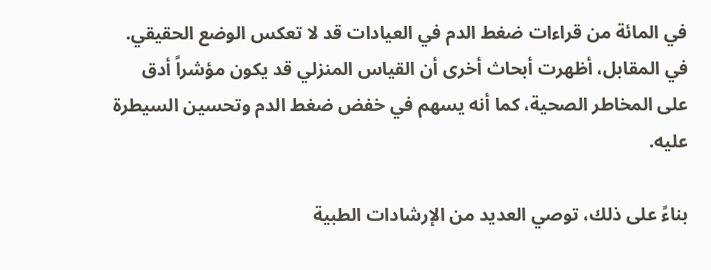في المائة من قراءات ضغط الدم في العيادات قد لا تعكس الوضع الحقيقي. في المقابل، أظهرت أبحاث أخرى أن القياس المنزلي قد يكون مؤشراً أدق على المخاطر الصحية، كما أنه يسهم في خفض ضغط الدم وتحسين السيطرة عليه.

بناءً على ذلك، توصي العديد من الإرشادات الطبية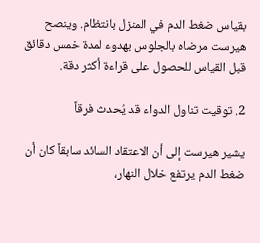بقياس ضغط الدم في المنزل بانتظام. وينصح هيرست مرضاه بالجلوس بهدوء لمدة خمس دقائق قبل القياس للحصول على قراءة أكثر دقة.

2. توقيت تناول الدواء قد يُحدث فرقاً

يشير هيرست إلى أن الاعتقاد السائد سابقاً كان أن ضغط الدم يرتفع خلال النهار،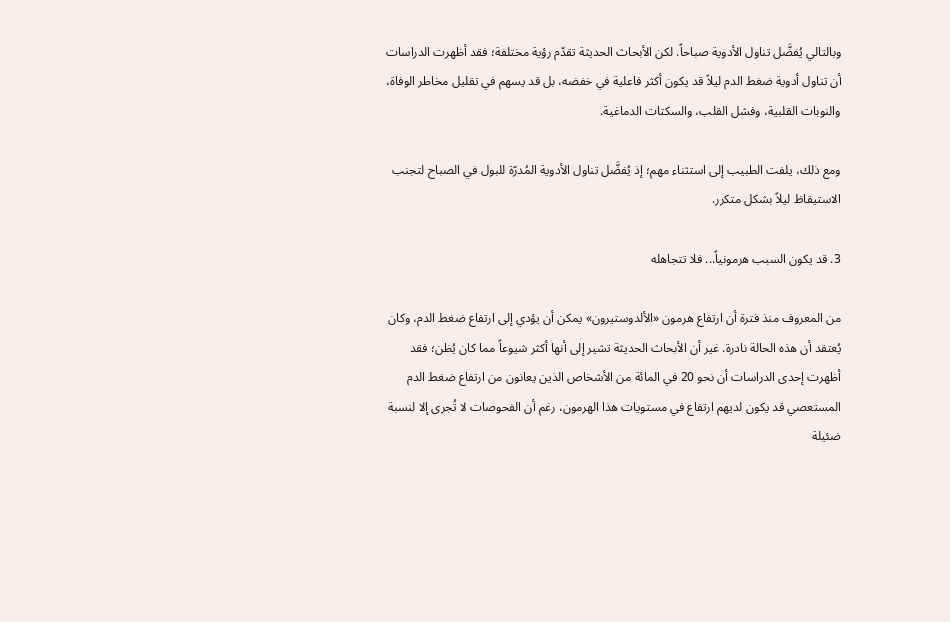وبالتالي يُفضَّل تناول الأدوية صباحاً. لكن الأبحاث الحديثة تقدّم رؤية مختلفة؛ فقد أظهرت الدراسات أن تناول أدوية ضغط الدم ليلاً قد يكون أكثر فاعلية في خفضه، بل قد يسهم في تقليل مخاطر الوفاة، والنوبات القلبية، وفشل القلب، والسكتات الدماغية.

ومع ذلك، يلفت الطبيب إلى استثناء مهم؛ إذ يُفضَّل تناول الأدوية المُدرّة للبول في الصباح لتجنب الاستيقاظ ليلاً بشكل متكرر.

3. قد يكون السبب هرمونياً... فلا تتجاهله

من المعروف منذ فترة أن ارتفاع هرمون «الألدوستيرون» يمكن أن يؤدي إلى ارتفاع ضغط الدم، وكان يُعتقد أن هذه الحالة نادرة. غير أن الأبحاث الحديثة تشير إلى أنها أكثر شيوعاً مما كان يُظن؛ فقد أظهرت إحدى الدراسات أن نحو 20 في المائة من الأشخاص الذين يعانون من ارتفاع ضغط الدم المستعصي قد يكون لديهم ارتفاع في مستويات هذا الهرمون، رغم أن الفحوصات لا تُجرى إلا لنسبة ضئيلة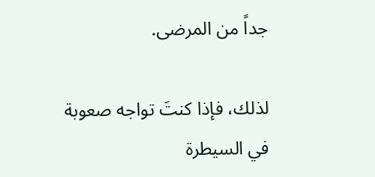جداً من المرضى.

لذلك، فإذا كنتَ تواجه صعوبة في السيطرة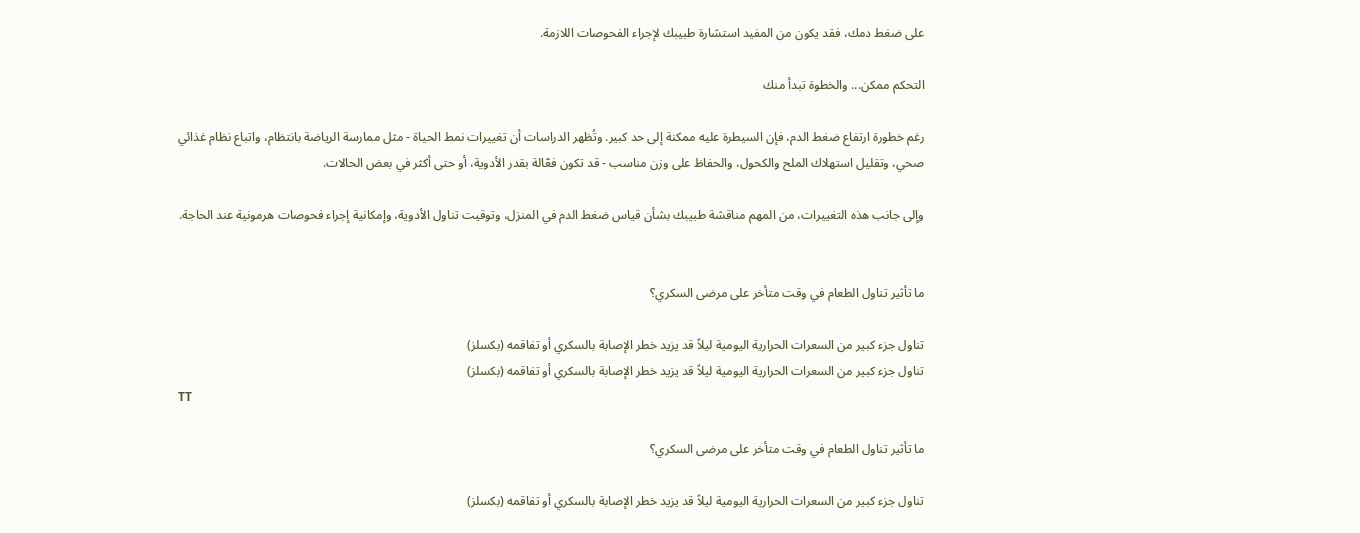على ضغط دمك، فقد يكون من المفيد استشارة طبيبك لإجراء الفحوصات اللازمة.

التحكم ممكن... والخطوة تبدأ منك

رغم خطورة ارتفاع ضغط الدم، فإن السيطرة عليه ممكنة إلى حد كبير. وتُظهر الدراسات أن تغييرات نمط الحياة - مثل ممارسة الرياضة بانتظام، واتباع نظام غذائي صحي، وتقليل استهلاك الملح والكحول، والحفاظ على وزن مناسب - قد تكون فعّالة بقدر الأدوية، أو حتى أكثر في بعض الحالات.

وإلى جانب هذه التغييرات، من المهم مناقشة طبيبك بشأن قياس ضغط الدم في المنزل، وتوقيت تناول الأدوية، وإمكانية إجراء فحوصات هرمونية عند الحاجة.


ما تأثير تناول الطعام في وقت متأخر على مرضى السكري؟

تناول جزء كبير من السعرات الحرارية اليومية ليلاً قد يزيد خطر الإصابة بالسكري أو تفاقمه (بكسلز)
تناول جزء كبير من السعرات الحرارية اليومية ليلاً قد يزيد خطر الإصابة بالسكري أو تفاقمه (بكسلز)
TT

ما تأثير تناول الطعام في وقت متأخر على مرضى السكري؟

تناول جزء كبير من السعرات الحرارية اليومية ليلاً قد يزيد خطر الإصابة بالسكري أو تفاقمه (بكسلز)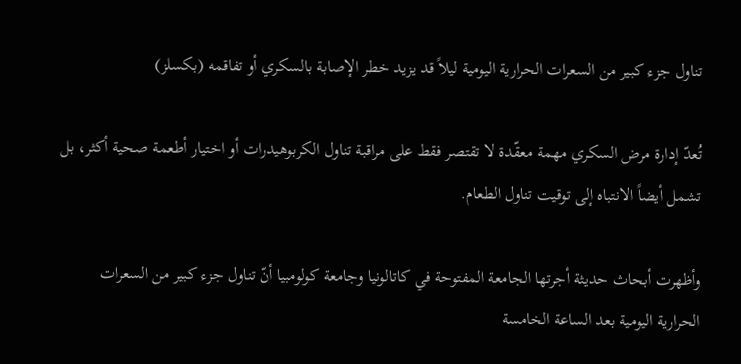تناول جزء كبير من السعرات الحرارية اليومية ليلاً قد يزيد خطر الإصابة بالسكري أو تفاقمه (بكسلز)

تُعدّ إدارة مرض السكري مهمة معقّدة لا تقتصر فقط على مراقبة تناول الكربوهيدرات أو اختيار أطعمة صحية أكثر، بل تشمل أيضاً الانتباه إلى توقيت تناول الطعام.

وأظهرت أبحاث حديثة أجرتها الجامعة المفتوحة في كاتالونيا وجامعة كولومبيا أنّ تناول جزء كبير من السعرات الحرارية اليومية بعد الساعة الخامسة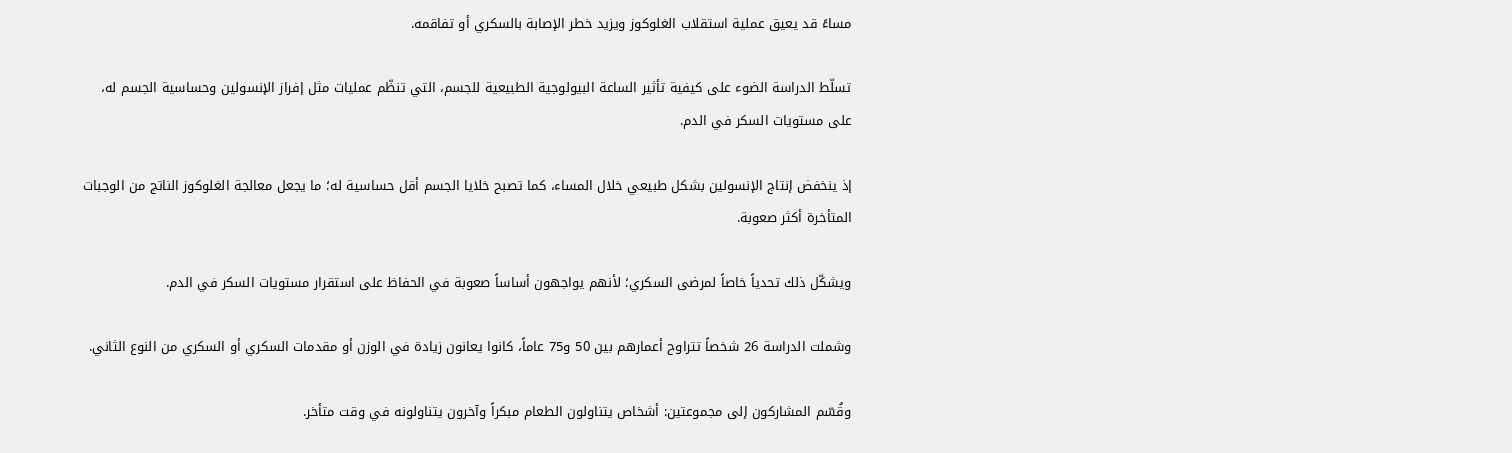مساءً قد يعيق عملية استقلاب الغلوكوز ويزيد خطر الإصابة بالسكري أو تفاقمه.

تسلّط الدراسة الضوء على كيفية تأثير الساعة البيولوجية الطبيعية للجسم، التي تنظّم عمليات مثل إفراز الإنسولين وحساسية الجسم له، على مستويات السكر في الدم.

إذ ينخفض إنتاج الإنسولين بشكل طبيعي خلال المساء، كما تصبح خلايا الجسم أقل حساسية له؛ ما يجعل معالجة الغلوكوز الناتج من الوجبات المتأخرة أكثر صعوبة.

ويشكّل ذلك تحدياً خاصاً لمرضى السكري؛ لأنهم يواجهون أساساً صعوبة في الحفاظ على استقرار مستويات السكر في الدم.

وشملت الدراسة 26 شخصاً تتراوح أعمارهم بين 50 و75 عاماً، كانوا يعانون زيادة في الوزن أو مقدمات السكري أو السكري من النوع الثاني.

وقُسّم المشاركون إلى مجموعتين: أشخاص يتناولون الطعام مبكراً وآخرون يتناولونه في وقت متأخر.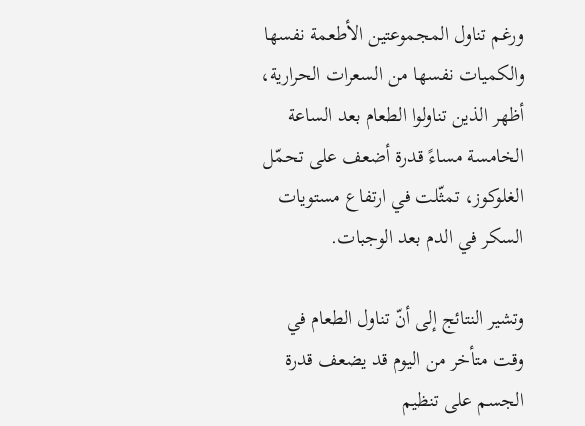ورغم تناول المجموعتين الأطعمة نفسها والكميات نفسها من السعرات الحرارية، أظهر الذين تناولوا الطعام بعد الساعة الخامسة مساءً قدرة أضعف على تحمّل الغلوكوز، تمثّلت في ارتفاع مستويات السكر في الدم بعد الوجبات.

وتشير النتائج إلى أنّ تناول الطعام في وقت متأخر من اليوم قد يضعف قدرة الجسم على تنظيم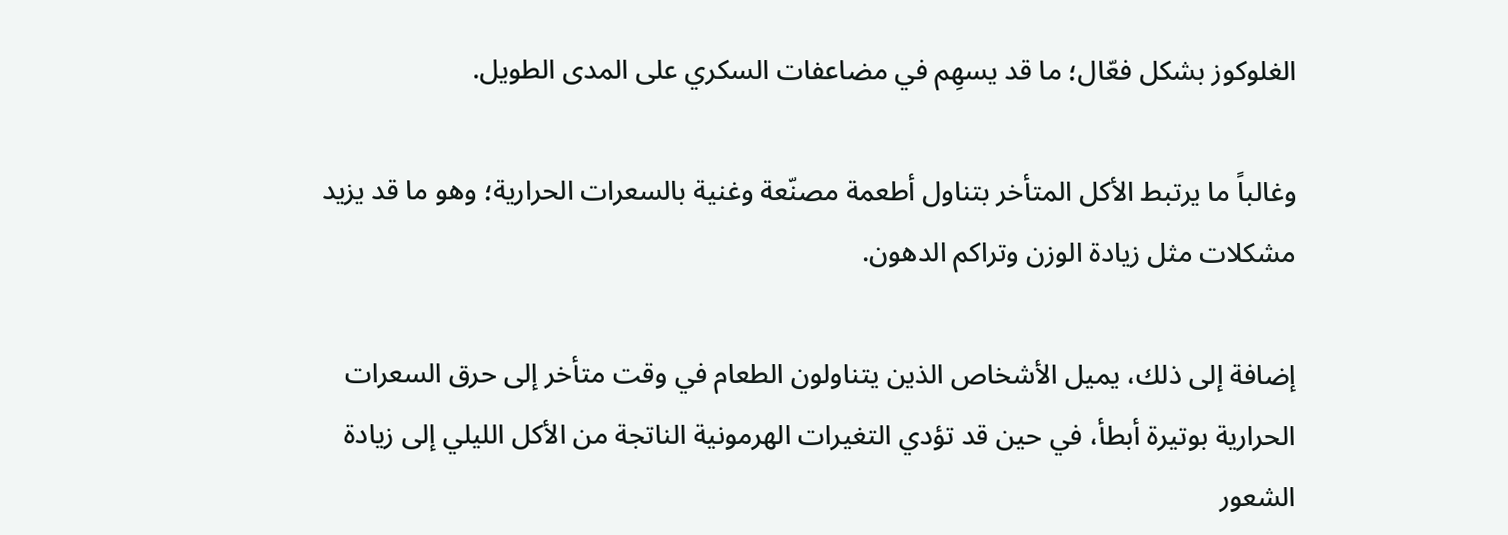الغلوكوز بشكل فعّال؛ ما قد يسهِم في مضاعفات السكري على المدى الطويل.

وغالباً ما يرتبط الأكل المتأخر بتناول أطعمة مصنّعة وغنية بالسعرات الحرارية؛ وهو ما قد يزيد مشكلات مثل زيادة الوزن وتراكم الدهون.

إضافة إلى ذلك، يميل الأشخاص الذين يتناولون الطعام في وقت متأخر إلى حرق السعرات الحرارية بوتيرة أبطأ، في حين قد تؤدي التغيرات الهرمونية الناتجة من الأكل الليلي إلى زيادة الشعور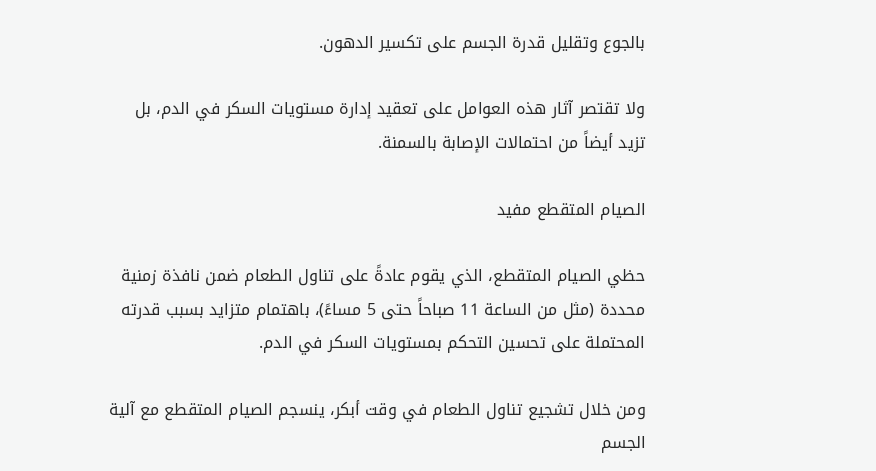بالجوع وتقليل قدرة الجسم على تكسير الدهون.

ولا تقتصر آثار هذه العوامل على تعقيد إدارة مستويات السكر في الدم، بل تزيد أيضاً من احتمالات الإصابة بالسمنة.

الصيام المتقطع مفيد

حظي الصيام المتقطع، الذي يقوم عادةً على تناول الطعام ضمن نافذة زمنية محددة (مثل من الساعة 11 صباحاً حتى 5 مساءً)، باهتمام متزايد بسبب قدرته المحتملة على تحسين التحكم بمستويات السكر في الدم.

ومن خلال تشجيع تناول الطعام في وقت أبكر، ينسجم الصيام المتقطع مع آلية الجسم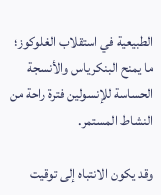الطبيعية في استقلاب الغلوكوز؛ ما يمنح البنكرياس والأنسجة الحساسة للإنسولين فترة راحة من النشاط المستمر.

وقد يكون الانتباه إلى توقيت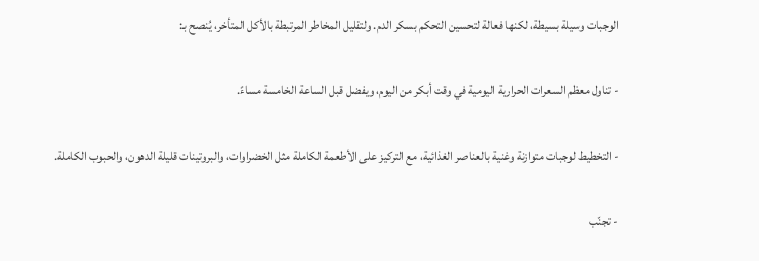الوجبات وسيلة بسيطة، لكنها فعالة لتحسين التحكم بسكر الدم. ولتقليل المخاطر المرتبطة بالأكل المتأخر، يُنصح بـ:

- تناول معظم السعرات الحرارية اليومية في وقت أبكر من اليوم، ويفضل قبل الساعة الخامسة مساءً.

- التخطيط لوجبات متوازنة وغنية بالعناصر الغذائية، مع التركيز على الأطعمة الكاملة مثل الخضراوات، والبروتينات قليلة الدهون، والحبوب الكاملة.

- تجنّب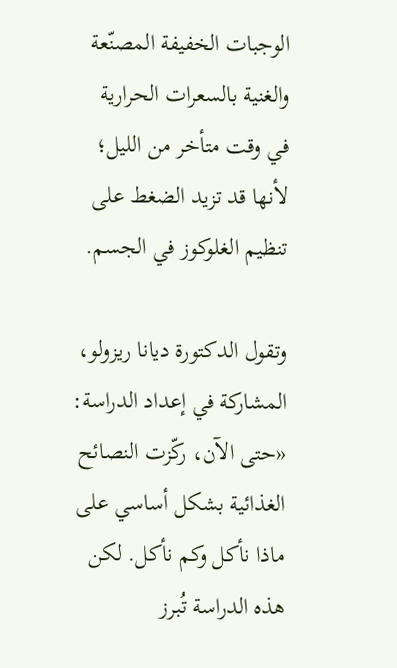الوجبات الخفيفة المصنّعة والغنية بالسعرات الحرارية في وقت متأخر من الليل؛ لأنها قد تزيد الضغط على تنظيم الغلوكوز في الجسم.

وتقول الدكتورة ديانا ريزولو، المشاركة في إعداد الدراسة: «حتى الآن، ركّزت النصائح الغذائية بشكل أساسي على ماذا نأكل وكم نأكل. لكن هذه الدراسة تُبرز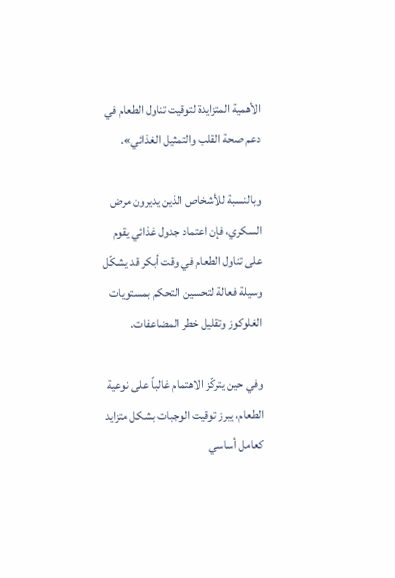الأهمية المتزايدة لتوقيت تناول الطعام في دعم صحة القلب والتمثيل الغذائي».

وبالنسبة للأشخاص الذين يديرون مرض السكري، فإن اعتماد جدول غذائي يقوم على تناول الطعام في وقت أبكر قد يشكّل وسيلة فعالة لتحسين التحكم بمستويات الغلوكوز وتقليل خطر المضاعفات.

وفي حين يتركّز الاهتمام غالباً على نوعية الطعام، يبرز توقيت الوجبات بشكل متزايد كعامل أساسي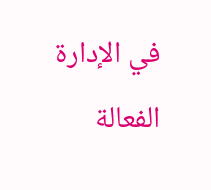في الإدارة الفعالة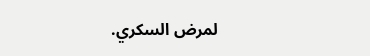لمرض السكري.